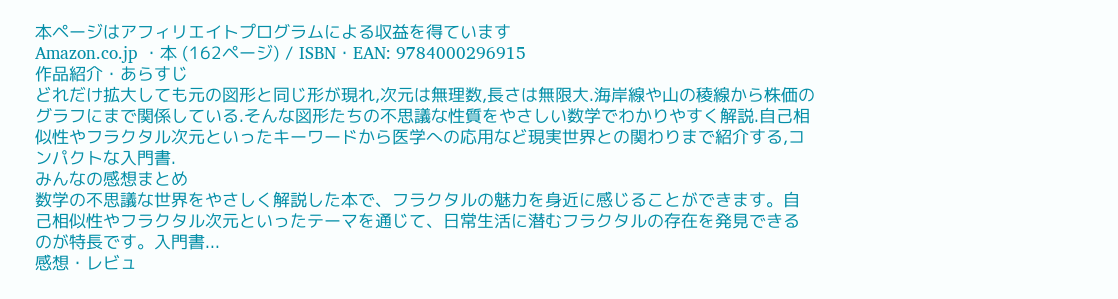本ページはアフィリエイトプログラムによる収益を得ています
Amazon.co.jp ・本 (162ページ) / ISBN・EAN: 9784000296915
作品紹介・あらすじ
どれだけ拡大しても元の図形と同じ形が現れ,次元は無理数,長さは無限大.海岸線や山の稜線から株価のグラフにまで関係している.そんな図形たちの不思議な性質をやさしい数学でわかりやすく解説.自己相似性やフラクタル次元といったキーワードから医学への応用など現実世界との関わりまで紹介する,コンパクトな入門書.
みんなの感想まとめ
数学の不思議な世界をやさしく解説した本で、フラクタルの魅力を身近に感じることができます。自己相似性やフラクタル次元といったテーマを通じて、日常生活に潜むフラクタルの存在を発見できるのが特長です。入門書...
感想・レビュ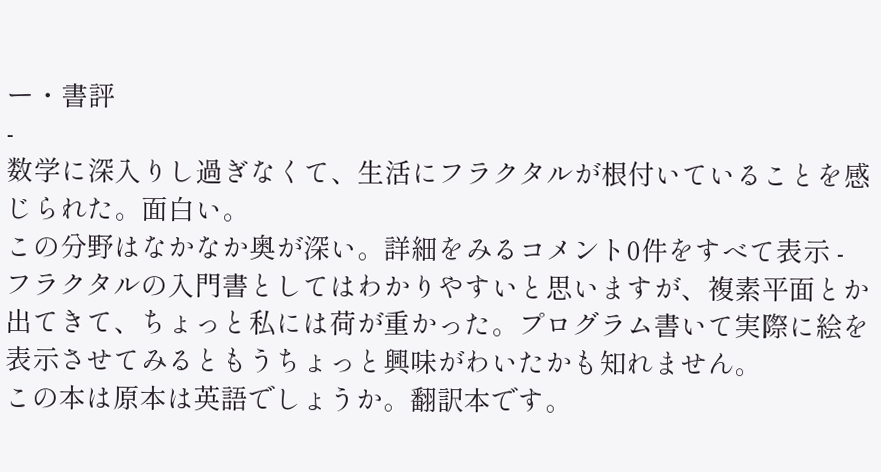ー・書評
-
数学に深入りし過ぎなくて、生活にフラクタルが根付いていることを感じられた。面白い。
この分野はなかなか奥が深い。詳細をみるコメント0件をすべて表示 -
フラクタルの入門書としてはわかりやすいと思いますが、複素平面とか出てきて、ちょっと私には荷が重かった。プログラム書いて実際に絵を表示させてみるともうちょっと興味がわいたかも知れません。
この本は原本は英語でしょうか。翻訳本です。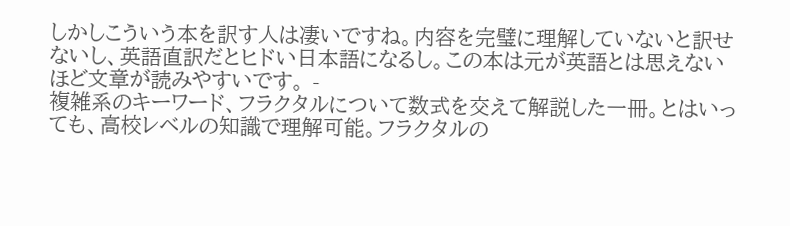しかしこういう本を訳す人は凄いですね。内容を完璧に理解していないと訳せないし、英語直訳だとヒドい日本語になるし。この本は元が英語とは思えないほど文章が読みやすいです。 -
複雑系のキーワード、フラクタルについて数式を交えて解説した一冊。とはいっても、高校レベルの知識で理解可能。フラクタルの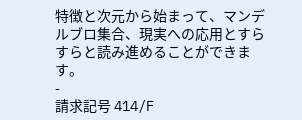特徴と次元から始まって、マンデルブロ集合、現実への応用とすらすらと読み進めることができます。
-
請求記号 414/F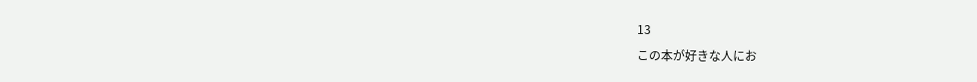13
この本が好きな人にお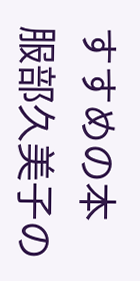すすめの本
服部久美子の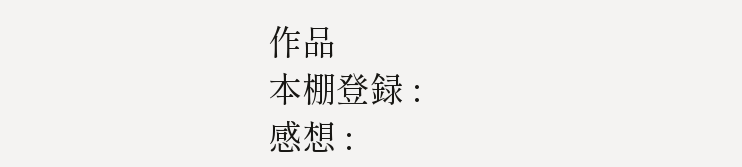作品
本棚登録 :
感想 :